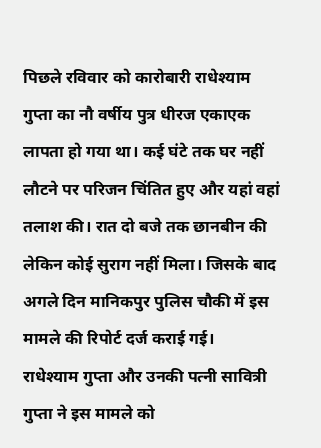पिछले रविवार को कारोबारी राधेश्याम गुप्ता का नौ वर्षीय पुत्र धीरज एकाएक लापता हो गया था। कई घंटे तक घर नहीं लौटने पर परिजन चिंतित हुए और यहां वहां तलाश की। रात दो बजे तक छानबीन की लेकिन कोई सुराग नहीं मिला। जिसके बाद अगले दिन मानिकपुर पुलिस चौकी में इस मामले की रिपोर्ट दर्ज कराई गई।
राधेश्याम गुप्ता और उनकी पत्नी सावित्री गुप्ता ने इस मामले को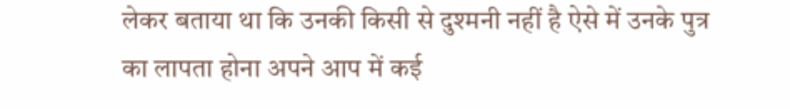लेकर बताया था कि उनकी किसी से दुश्मनी नहीं है ऐसे में उनके पुत्र का लापता होना अपने आप में कई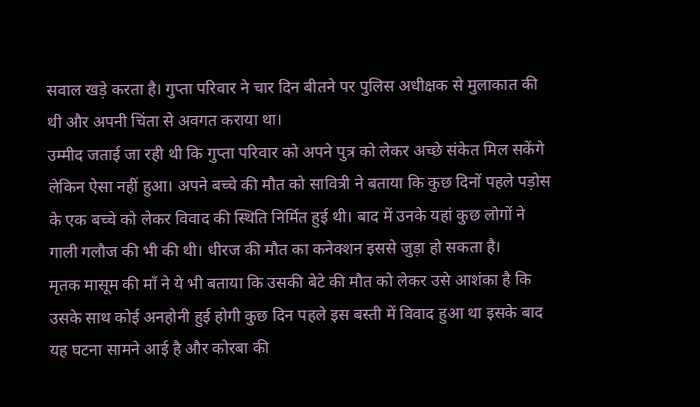सवाल खड़े करता है। गुप्ता परिवार ने चार दिन बीतने पर पुलिस अधीक्षक से मुलाकात की थी और अपनी चिंता से अवगत कराया था।
उम्मीद जताई जा रही थी कि गुप्ता परिवार को अपने पुत्र को लेकर अच्छे संकेत मिल सकेंगे लेकिन ऐसा नहीं हुआ। अपने बच्चे की मौत को सावित्री ने बताया कि कुछ दिनों पहले पड़ोस के एक बच्चे को लेकर विवाद की स्थिति निर्मित हुई थी। बाद में उनके यहां कुछ लोगों ने गाली गलौज की भी की थी। धीरज की मौत का कनेक्शन इससे जुड़ा हो सकता है।
मृतक मासूम की माँ ने ये भी बताया कि उसकी बेटे की मौत को लेकर उसे आशंका है कि उसके साथ कोई अनहोनी हुई होगी कुछ दिन पहले इस बस्ती में विवाद हुआ था इसके बाद यह घटना सामने आई है और कोरबा की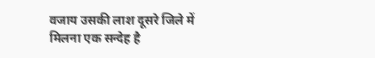वजाय उसकी लाश दूसरे जिले में मिलना एक सन्देह है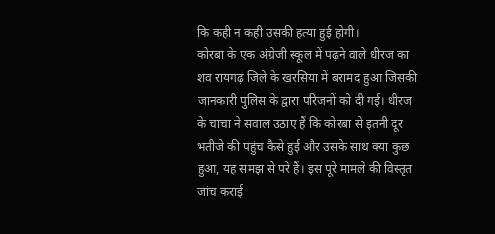कि कही न कही उसकी हत्या हुई होगी।
कोरबा के एक अंग्रेजी स्कूल में पढ़ने वाले धीरज का शव रायगढ़ जिले के खरसिया में बरामद हुआ जिसकी जानकारी पुलिस के द्वारा परिजनों को दी गई। धीरज के चाचा ने सवाल उठाए हैं कि कोरबा से इतनी दूर भतीजे की पहुंच कैसे हुई और उसके साथ क्या कुछ हुआ, यह समझ से परे हैं। इस पूरे मामले की विस्तृत जांच कराई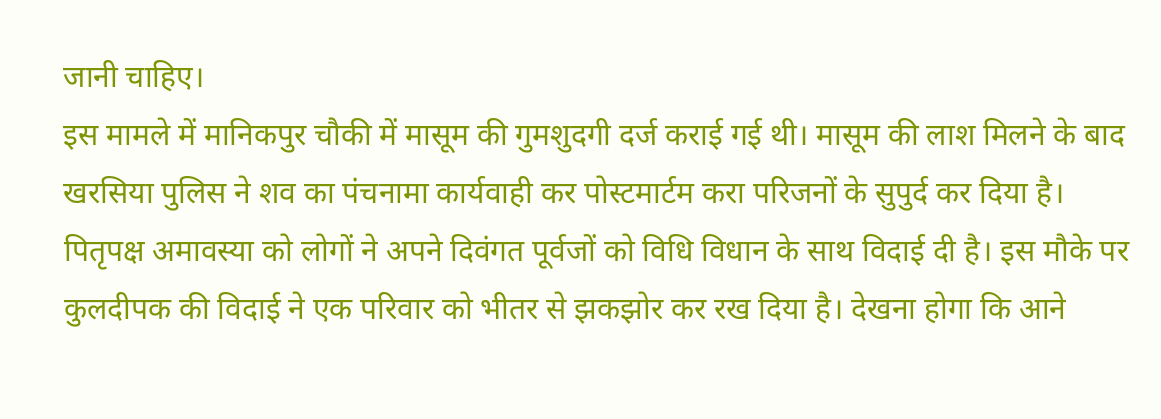जानी चाहिए।
इस मामले में मानिकपुर चौकी में मासूम की गुमशुदगी दर्ज कराई गई थी। मासूम की लाश मिलने के बाद खरसिया पुलिस ने शव का पंचनामा कार्यवाही कर पोस्टमार्टम करा परिजनों के सुपुर्द कर दिया है।
पितृपक्ष अमावस्या को लोगों ने अपने दिवंगत पूर्वजों को विधि विधान के साथ विदाई दी है। इस मौके पर कुलदीपक की विदाई ने एक परिवार को भीतर से झकझोर कर रख दिया है। देखना होगा कि आने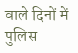वाले दिनों में पुलिस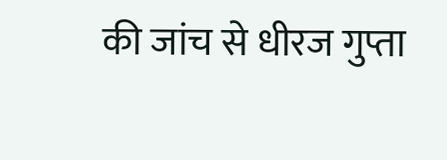की जांच से धीरज गुप्ता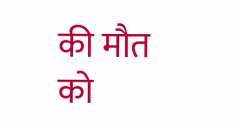की मौत को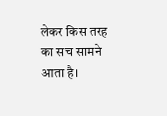लेकर किस तरह का सच सामने आता है।